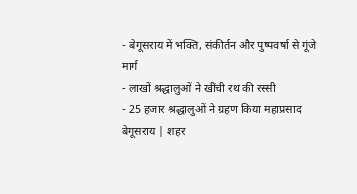- बेगूसराय में भक्ति, संकीर्तन और पुष्पवर्षा से गूंजे मार्ग
- लाखों श्रद्धालुओं ने खींची रथ की रस्सी
- 25 हजार श्रद्धालुओं ने ग्रहण किया महाप्रसाद
बेगूसराय | शहर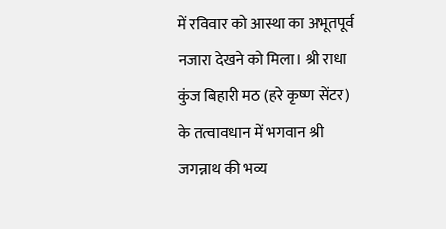में रविवार को आस्था का अभूतपूर्व नजारा देखने को मिला। श्री राधा कुंज बिहारी मठ (हरे कृष्ण सेंटर) के तत्वावधान में भगवान श्री जगन्नाथ की भव्य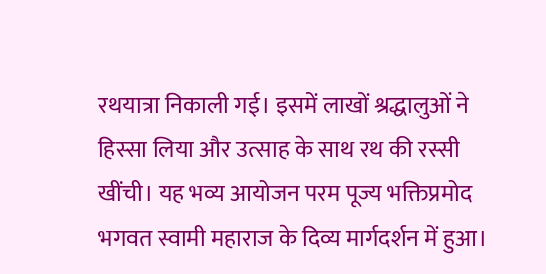रथयात्रा निकाली गई। इसमें लाखों श्रद्धालुओं ने हिस्सा लिया और उत्साह के साथ रथ की रस्सी खींची। यह भव्य आयोजन परम पूज्य भक्तिप्रमोद भगवत स्वामी महाराज के दिव्य मार्गदर्शन में हुआ।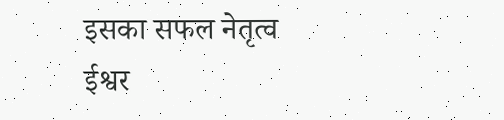इसका सफल नेतृत्व ईश्वर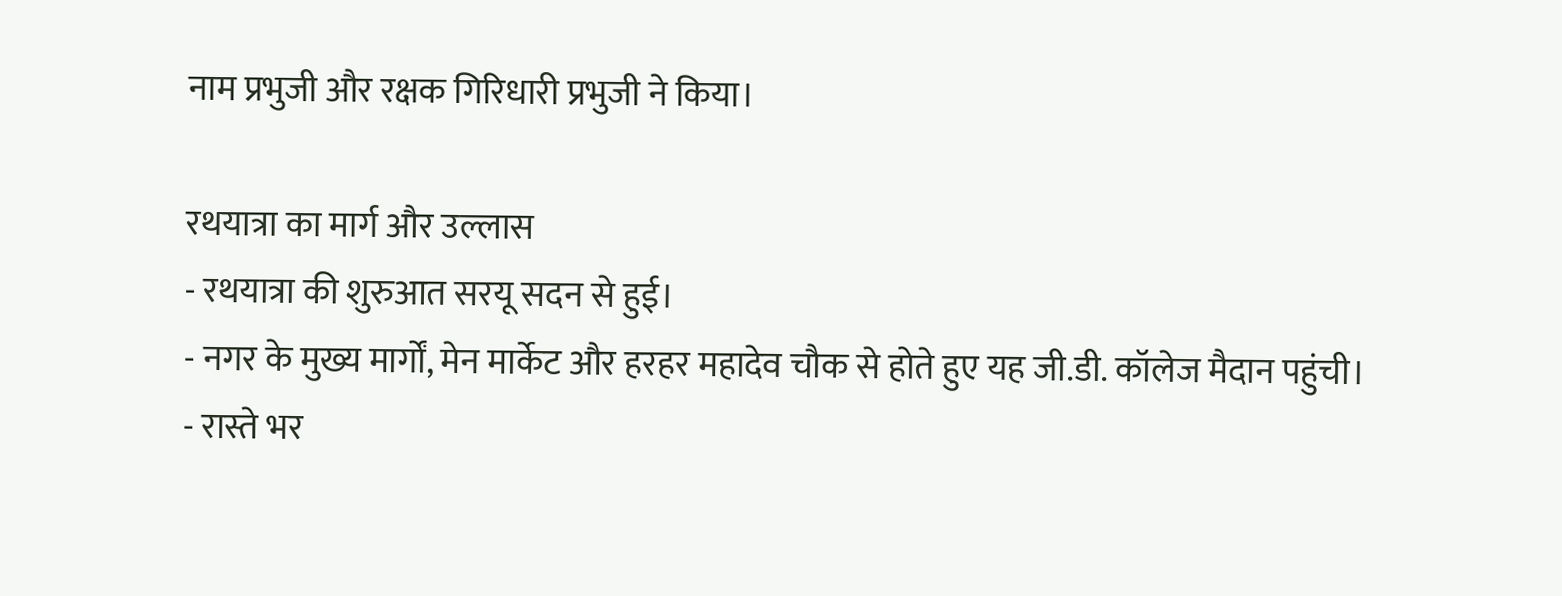नाम प्रभुजी और रक्षक गिरिधारी प्रभुजी ने किया।

रथयात्रा का मार्ग और उल्लास
- रथयात्रा की शुरुआत सरयू सदन से हुई।
- नगर के मुख्य मार्गों, मेन मार्केट और हरहर महादेव चौक से होते हुए यह जी.डी. कॉलेज मैदान पहुंची।
- रास्ते भर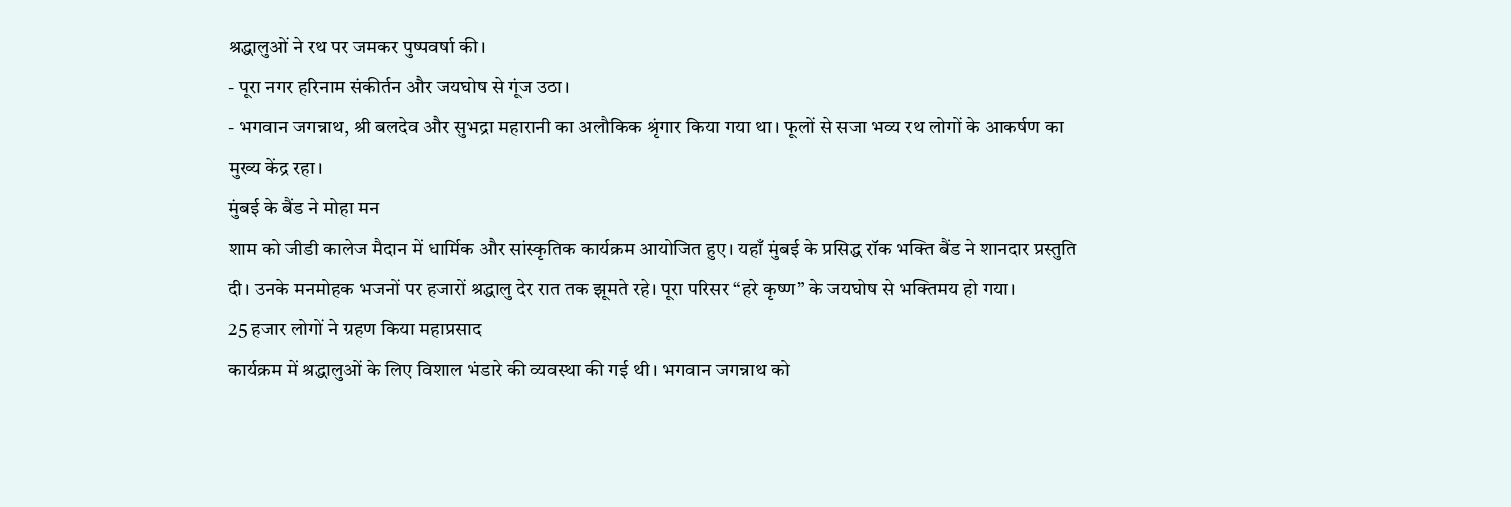श्रद्धालुओं ने रथ पर जमकर पुष्पवर्षा की।
- पूरा नगर हरिनाम संकीर्तन और जयघोष से गूंज उठा।
- भगवान जगन्नाथ, श्री बलदेव और सुभद्रा महारानी का अलौकिक श्रृंगार किया गया था। फूलों से सजा भव्य रथ लोगों के आकर्षण का मुख्य केंद्र रहा।
मुंबई के बैंड ने मोहा मन
शाम को जीडी कालेज मैदान में धार्मिक और सांस्कृतिक कार्यक्रम आयोजित हुए। यहाँ मुंबई के प्रसिद्ध रॉक भक्ति बैंड ने शानदार प्रस्तुति दी। उनके मनमोहक भजनों पर हजारों श्रद्धालु देर रात तक झूमते रहे। पूरा परिसर “हरे कृष्ण” के जयघोष से भक्तिमय हो गया।
25 हजार लोगों ने ग्रहण किया महाप्रसाद
कार्यक्रम में श्रद्धालुओं के लिए विशाल भंडारे की व्यवस्था की गई थी। भगवान जगन्नाथ को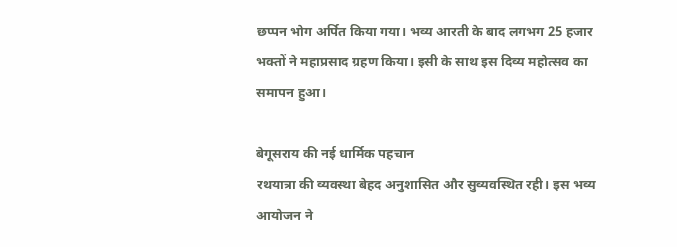छप्पन भोग अर्पित किया गया। भव्य आरती के बाद लगभग 25 हजार भक्तों ने महाप्रसाद ग्रहण किया। इसी के साथ इस दिव्य महोत्सव का समापन हुआ।

बेगूसराय की नई धार्मिक पहचान
रथयात्रा की व्यवस्था बेहद अनुशासित और सुव्यवस्थित रही। इस भव्य आयोजन ने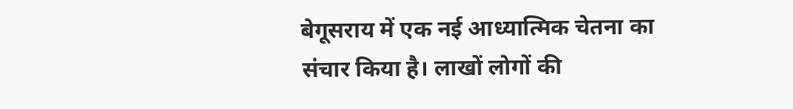बेगूसराय में एक नई आध्यात्मिक चेतना का संचार किया है। लाखों लोगों की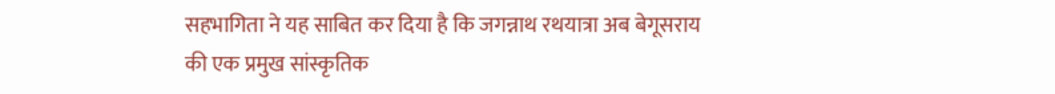सहभागिता ने यह साबित कर दिया है कि जगन्नाथ रथयात्रा अब बेगूसराय की एक प्रमुख सांस्कृतिक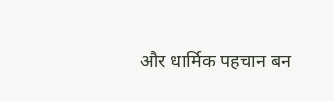और धार्मिक पहचान बन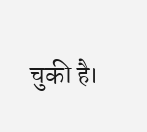चुकी है।